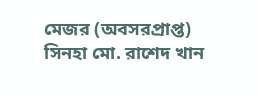মেজর (অবসরপ্রাপ্ত) সিনহা মো. রাশেদ খান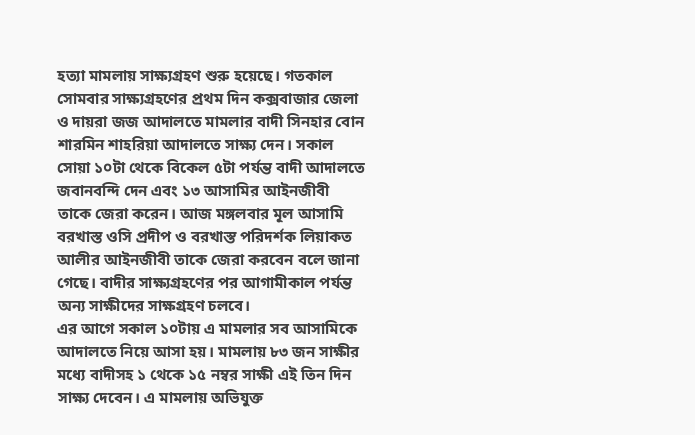হত্যা মামলায় সাক্ষ্যগ্রহণ শুরু হয়েছে। গতকাল সোমবার সাক্ষ্যগ্রহণের প্রথম দিন কক্সবাজার জেলা ও দায়রা জজ আদালতে মামলার বাদী সিনহার বোন শারমিন শাহরিয়া আদালতে সাক্ষ্য দেন। সকাল সোয়া ১০টা থেকে বিকেল ৫টা পর্যন্ত বাদী আদালতে জবানবন্দি দেন এবং ১৩ আসামির আইনজীবী তাকে জেরা করেন। আজ মঙ্গলবার মূল আসামি বরখাস্ত ওসি প্রদীপ ও বরখাস্ত পরিদর্শক লিয়াকত আলীর আইনজীবী তাকে জেরা করবেন বলে জানা গেছে। বাদীর সাক্ষ্যগ্রহণের পর আগামীকাল পর্যন্ত অন্য সাক্ষীদের সাক্ষগ্রহণ চলবে।
এর আগে সকাল ১০টায় এ মামলার সব আসামিকে আদালতে নিয়ে আসা হয়। মামলায় ৮৩ জন সাক্ষীর মধ্যে বাদীসহ ১ থেকে ১৫ নম্বর সাক্ষী এই তিন দিন সাক্ষ্য দেবেন। এ মামলায় অভিযুক্ত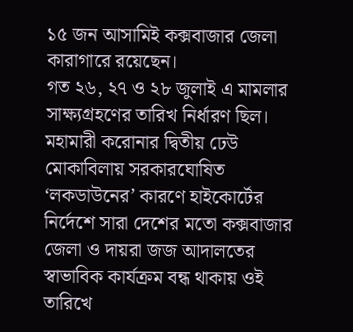১৫ জন আসামিই কক্সবাজার জেলা কারাগারে রয়েছেন।
গত ২৬, ২৭ ও ২৮ জুলাই এ মামলার সাক্ষ্যগ্রহণের তারিখ নির্ধারণ ছিল। মহামারী করোনার দ্বিতীয় ঢেউ মোকাবিলায় সরকারঘোষিত ‘লকডাউনের’ কারণে হাইকোর্টের নির্দেশে সারা দেশের মতো কক্সবাজার জেলা ও দায়রা জজ আদালতের স্বাভাবিক কার্যক্রম বন্ধ থাকায় ওই তারিখে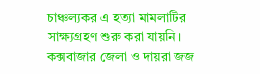চাঞ্চল্যকর এ হত্যা মামলাটির সাক্ষ্যগ্রহণ শুরু করা যায়নি।
কক্সবাজার জেলা ও দায়রা জজ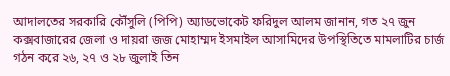আদালতের সরকারি কৌঁসুলি (পিপি) অ্যাডভোকেট ফরিদুল আলম জানান, গত ২৭ জুন কক্সবাজারের জেলা ও দায়রা জজ মোহাম্মদ ইসমাইল আসামিদের উপস্থিতিতে মামলাটির চার্জ গঠন করে ২৬, ২৭ ও ২৮ জুলাই তিন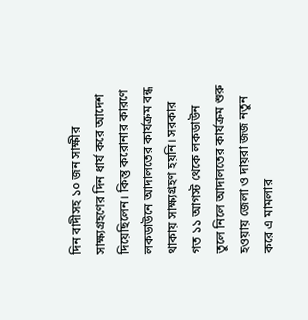দিন বাদীসহ ১০ জন সাক্ষীর সাক্ষ্যগ্রহণের দিন ধার্য করে আদেশ দিয়েছিলেন। কিন্তু করোনার কারণে লকডাউনে আদালতের কার্যক্রম বন্ধ থাকায় সাক্ষ্যগ্রহণ হয়নি। সরকার গত ১১ আগস্ট থেকে লকডাউন তুলে নিলে আদালতের কার্যক্রম শুরু হওয়ায় জেলা ও দায়রা জজ নতুন করে এ মামলার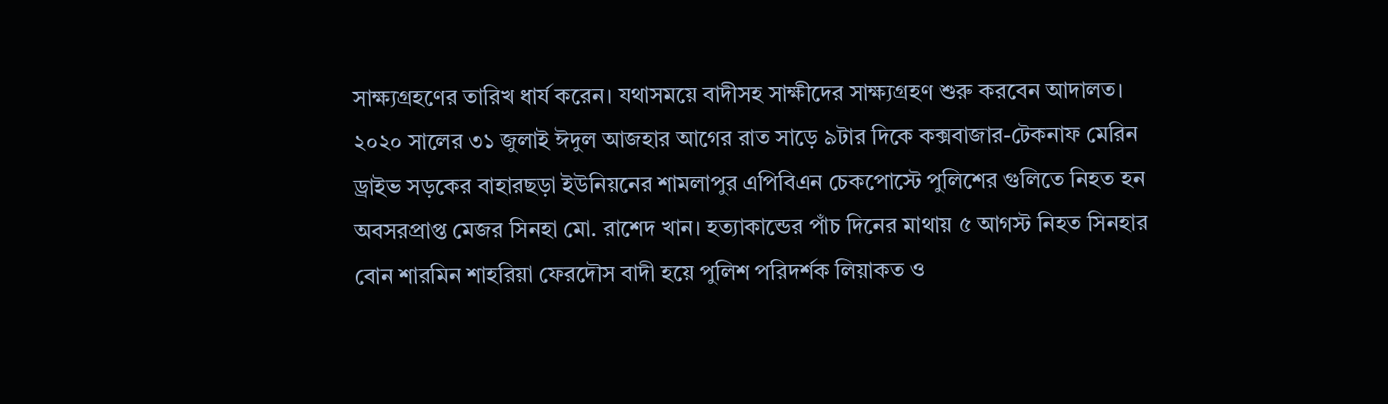সাক্ষ্যগ্রহণের তারিখ ধার্য করেন। যথাসময়ে বাদীসহ সাক্ষীদের সাক্ষ্যগ্রহণ শুরু করবেন আদালত।
২০২০ সালের ৩১ জুলাই ঈদুল আজহার আগের রাত সাড়ে ৯টার দিকে কক্সবাজার-টেকনাফ মেরিন ড্রাইভ সড়কের বাহারছড়া ইউনিয়নের শামলাপুর এপিবিএন চেকপোস্টে পুলিশের গুলিতে নিহত হন অবসরপ্রাপ্ত মেজর সিনহা মো. রাশেদ খান। হত্যাকান্ডের পাঁচ দিনের মাথায় ৫ আগস্ট নিহত সিনহার বোন শারমিন শাহরিয়া ফেরদৌস বাদী হয়ে পুলিশ পরিদর্শক লিয়াকত ও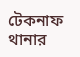টেকনাফ থানার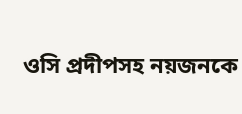ওসি প্রদীপসহ নয়জনকে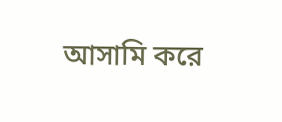আসামি করে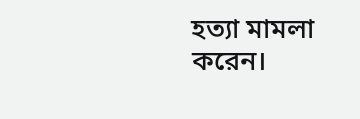হত্যা মামলা করেন।